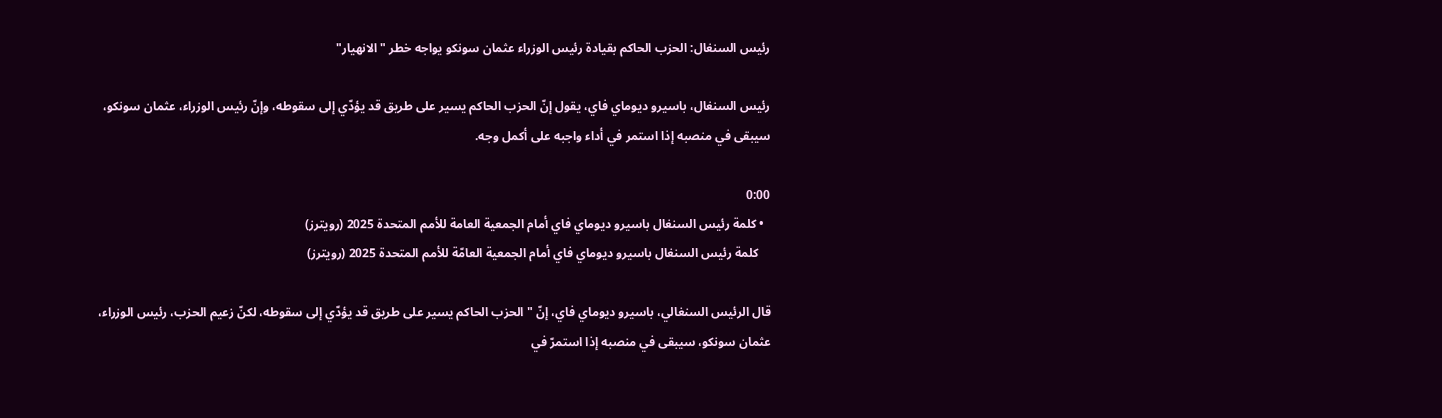رئيس السنغال: الحزب الحاكم بقيادة رئيس الوزراء عثمان سونكو يواجه خطر "الانهيار"

رئيس السنغال، باسيرو ديوماي فاي، يقول إنّ الحزب الحاكم يسير على طريق قد يؤدّي إلى سقوطه، وإنّ رئيس الوزراء، عثمان سونكو، سيبقى في منصبه إذا استمر في أداء واجبه على أكمل وجه.

0:00
  • كلمة رئيس السنغال باسيرو ديوماي فاي أمام الجمعية العامة للأمم المتحدة 2025 (رويترز)
    كلمة رئيس السنغال باسيرو ديوماي فاي أمام الجمعية العامّة للأمم المتحدة 2025 (رويترز)

قال الرئيس السنغالي، باسيرو ديوماي فاي، إنّ "الحزب الحاكم يسير على طريق قد يؤدّي إلى سقوطه، لكنّ زعيم الحزب، رئيس الوزراء، عثمان سونكو، سيبقى في منصبه إذا استمرّ في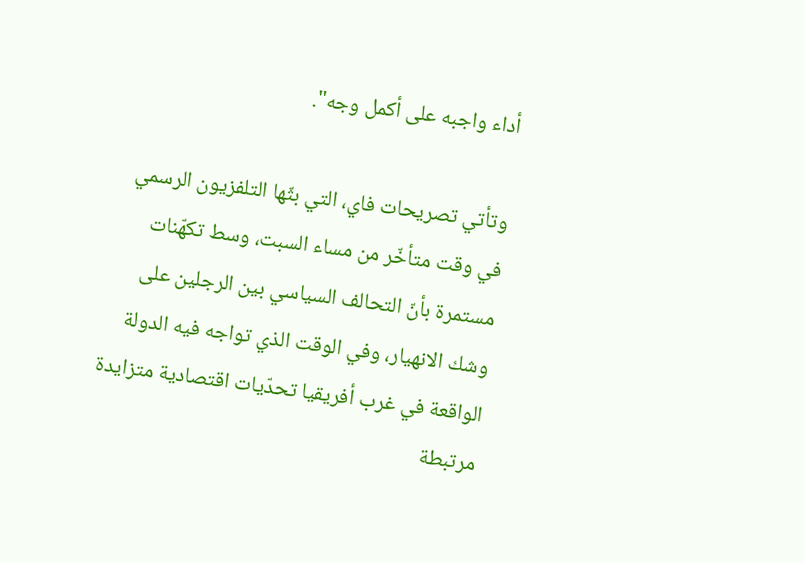أداء واجبه على أكمل وجه".

وتأتي تصريحات فاي، التي بثّها التلفزيون الرسمي في وقت متأخّر من مساء السبت، وسط تكهّنات مستمرة بأنّ التحالف السياسي بين الرجلين على وشك الانهيار، وفي الوقت الذي تواجه فيه الدولة الواقعة في غرب أفريقيا تحدّيات اقتصادية متزايدة مرتبطة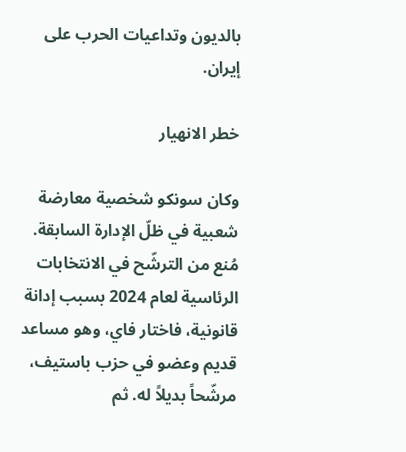بالديون وتداعيات الحرب على إيران.

خطر الانهيار

وكان سونكو شخصية معارضة شعبية في ظلّ الإدارة السابقة. مُنع من الترشّح في الانتخابات الرئاسية لعام 2024 بسبب إدانة قانونية، فاختار فاي، وهو مساعد قديم وعضو في حزب باستيف، مرشّحاً بديلاً له. ثم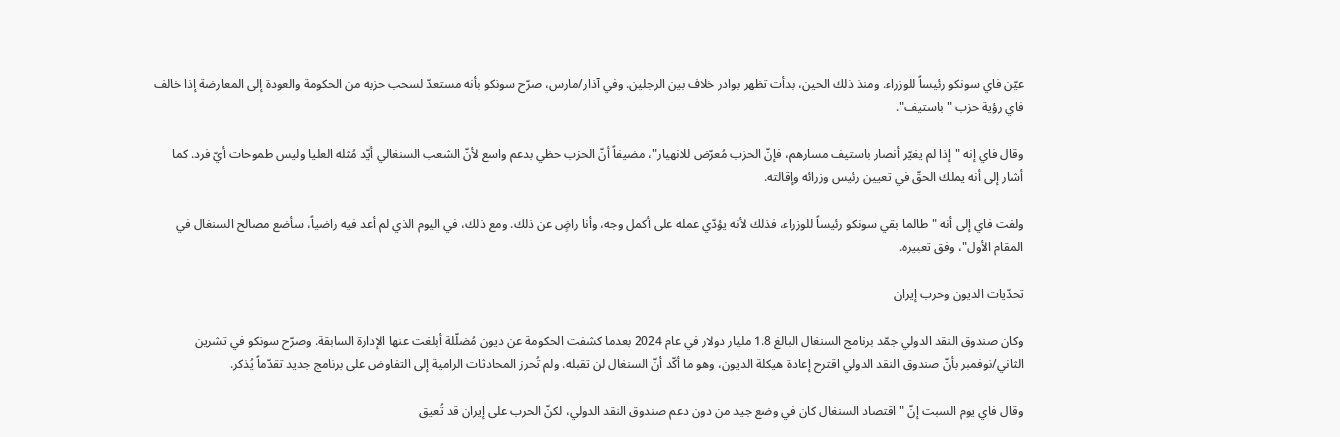عيّن فاي سونكو رئيساً للوزراء. ومنذ ذلك الحين، بدأت تظهر بوادر خلاف بين الرجلين. وفي آذار/مارس، صرّح سونكو بأنه مستعدّ لسحب حزبه من الحكومة والعودة إلى المعارضة إذا خالف فاي رؤية حزب "باستيف".

وقال فاي إنه "إذا لم يغيّر أنصار باستيف مسارهم، فإنّ الحزب مُعرّض للانهيار"، مضيفاً أنّ الحزب حظي بدعم واسع لأنّ الشعب السنغالي أيّد مُثله العليا وليس طموحات أيّ فرد. كما أشار إلى أنه يملك الحقّ في تعيين رئيس وزرائه وإقالته.

ولفت فاي إلى أنه "طالما بقي سونكو رئيساً للوزراء، فذلك لأنه يؤدّي عمله على أكمل وجه، وأنا راضٍ عن ذلك. ومع ذلك، في اليوم الذي لم أعد فيه راضياً، سأضع مصالح السنغال في المقام الأول"، وفق تعبيره.

تحدّيات الديون وحرب إيران

وكان صندوق النقد الدولي جمّد برنامج السنغال البالغ 1.8 مليار دولار في عام 2024 بعدما كشفت الحكومة عن ديون مُضلّلة أبلغت عنها الإدارة السابقة. وصرّح سونكو في تشرين الثاني/نوفمبر بأنّ صندوق النقد الدولي اقترح إعادة هيكلة الديون، وهو ما أكّد أنّ السنغال لن تقبله. ولم تُحرز المحادثات الرامية إلى التفاوض على برنامج جديد تقدّماً يُذكر.

وقال فاي يوم السبت إنّ "اقتصاد السنغال كان في وضع جيد من دون دعم صندوق النقد الدولي، لكنّ الحرب على إيران قد تُعيق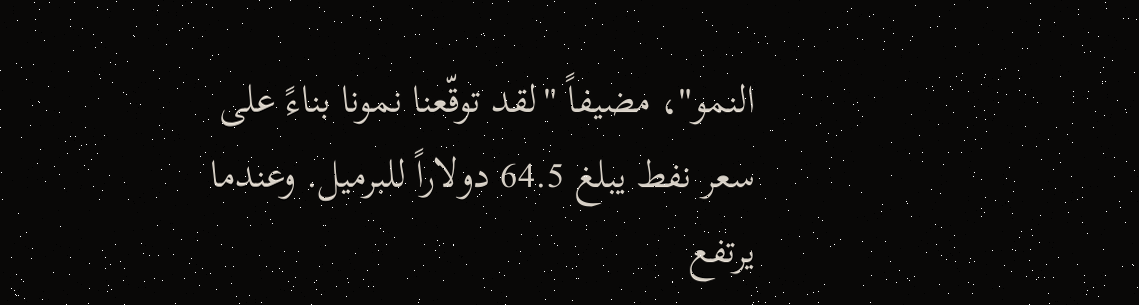النمو"، مضيفاً "لقد توقّعنا نمونا بناءً على سعر نفط يبلغ 64.5 دولاراً للبرميل. وعندما يرتفع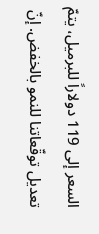السعر إلى 119 دولاراً للبرميل، يتمّ تعديل توقّعاتنا للنمو بالخفض. إنّ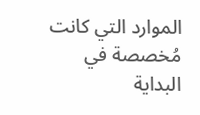الموارد التي كانت مُخصصة في البداية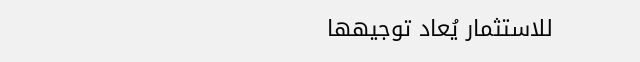للاستثمار يُعاد توجيهها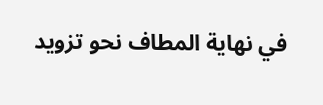في نهاية المطاف نحو تزويد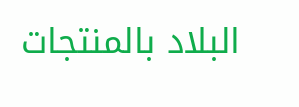البلاد بالمنتجات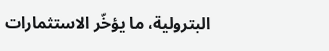البترولية، ما يؤخّر الاستثمارات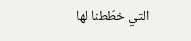التي خطّطنا لها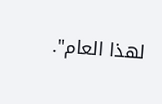لهذا العام".